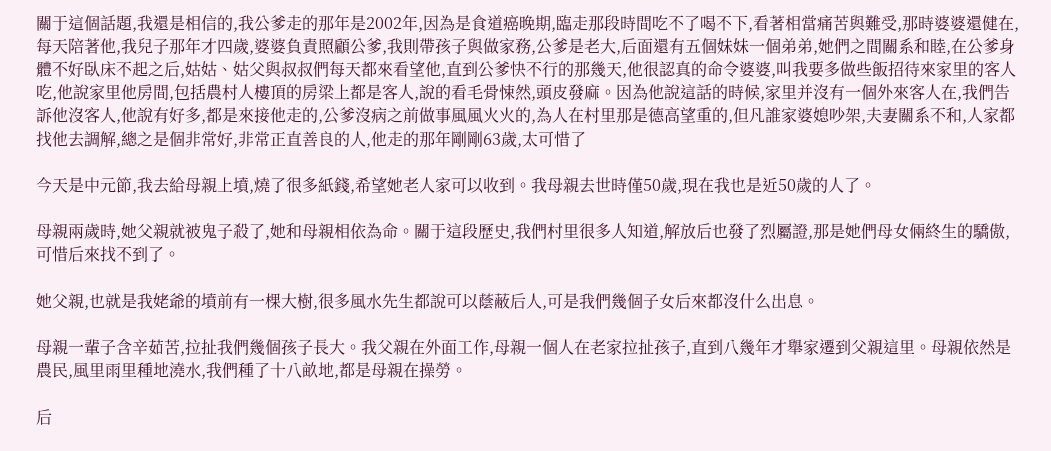關于這個話題,我還是相信的,我公爹走的那年是2002年,因為是食道癌晚期,臨走那段時間吃不了喝不下,看著相當痛苦與難受,那時婆婆還健在,每天陪著他,我兒子那年才四歲,婆婆負責照顧公爹,我則帶孩子與做家務,公爹是老大,后面還有五個妹妹一個弟弟,她們之間關系和睦,在公爹身體不好臥床不起之后,姑姑、姑父與叔叔們每天都來看望他,直到公爹快不行的那幾天,他很認真的命令婆婆,叫我要多做些飯招待來家里的客人吃,他說家里他房間,包括農村人樓頂的房梁上都是客人,說的看毛骨悚然,頭皮發麻。因為他說這話的時候,家里并沒有一個外來客人在,我們告訴他沒客人,他說有好多,都是來接他走的,公爹沒病之前做事風風火火的,為人在村里那是德高望重的,但凡誰家婆媳吵架,夫妻關系不和,人家都找他去調解,總之是個非常好,非常正直善良的人,他走的那年剛剛63歲,太可惜了

今天是中元節,我去給母親上墳,燒了很多紙錢,希望她老人家可以收到。我母親去世時僅50歲,現在我也是近50歲的人了。

母親兩歲時,她父親就被鬼子殺了,她和母親相依為命。關于這段歷史,我們村里很多人知道,解放后也發了烈屬證,那是她們母女倆終生的驕傲,可惜后來找不到了。

她父親,也就是我姥爺的墳前有一棵大樹,很多風水先生都說可以蔭蔽后人,可是我們幾個子女后來都沒什么出息。

母親一輩子含辛茹苦,拉扯我們幾個孩子長大。我父親在外面工作,母親一個人在老家拉扯孩子,直到八幾年才舉家遷到父親這里。母親依然是農民,風里雨里種地澆水,我們種了十八畝地,都是母親在操勞。

后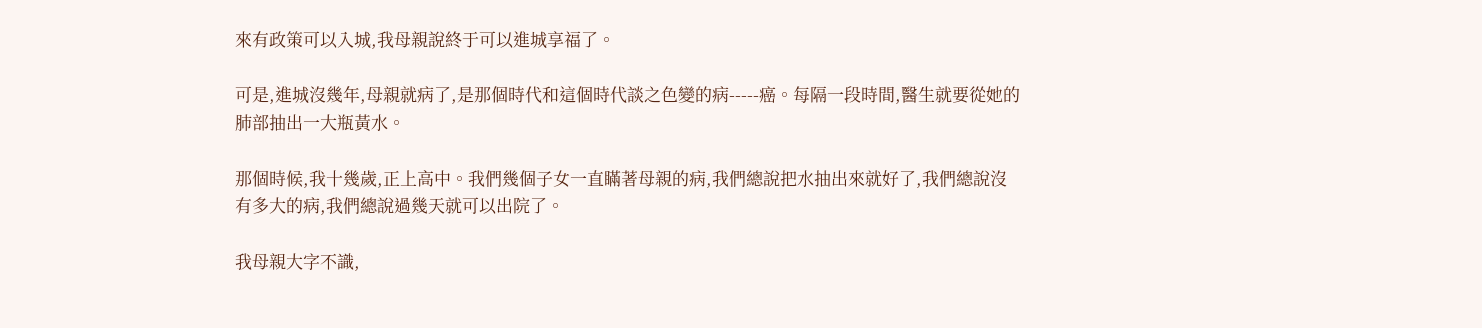來有政策可以入城,我母親說終于可以進城享福了。

可是,進城沒幾年,母親就病了,是那個時代和這個時代談之色變的病-----癌。每隔一段時間,醫生就要從她的肺部抽出一大瓶黃水。

那個時候,我十幾歲,正上高中。我們幾個子女一直瞞著母親的病,我們總說把水抽出來就好了,我們總說沒有多大的病,我們總說過幾天就可以出院了。

我母親大字不識,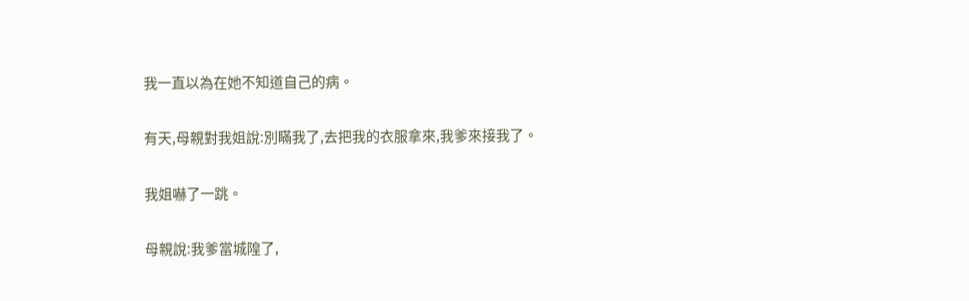我一直以為在她不知道自己的病。

有天,母親對我姐說:別瞞我了,去把我的衣服拿來,我爹來接我了。

我姐嚇了一跳。

母親說:我爹當城隍了,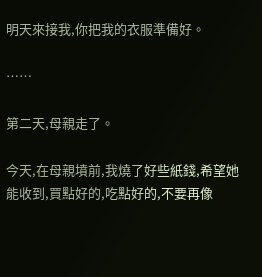明天來接我,你把我的衣服準備好。

……

第二天,母親走了。

今天,在母親墳前,我燒了好些紙錢,希望她能收到,買點好的,吃點好的,不要再像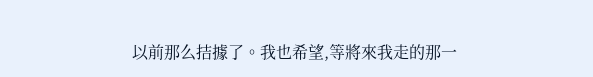以前那么拮據了。我也希望,等將來我走的那一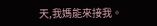天,我媽能來接我。